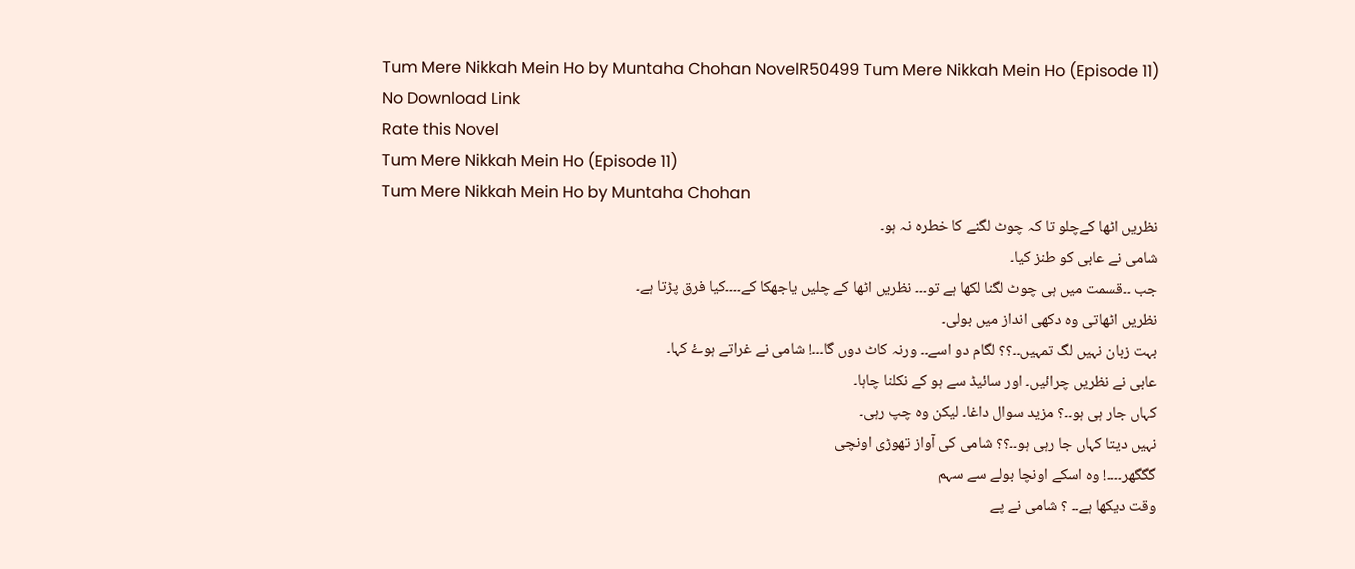Tum Mere Nikkah Mein Ho by Muntaha Chohan NovelR50499 Tum Mere Nikkah Mein Ho (Episode 11)
No Download Link
Rate this Novel
Tum Mere Nikkah Mein Ho (Episode 11)
Tum Mere Nikkah Mein Ho by Muntaha Chohan
نظریں اٹھا کےچلو تا کہ چوٹ لگنے کا خطرہ نہ ہو۔
شامی نے عابی کو طنز کیا۔
جب ۔۔قسمت میں ہی چوٹ لگنا لکھا ہے تو۔۔۔ نظریں اٹھا کے چلیں یاجھکا کے۔۔۔۔کیا فرق پڑتا ہے۔
نظریں اٹھاتی وہ دکھی انداز میں بولی۔
بہت زبان نہیں لگ تمہیں۔۔؟؟ لگام دو اسے۔۔ ورنہ کاٹ دوں گا۔۔۔! شامی نے غراتے ہوۓ کہا۔
عابی نے نظریں چرائیں۔ اور سائیڈ سے ہو کے نکلنا چاہا۔
کہاں جار ہی ہو۔۔؟ مزید سوال داغا۔ لیکن وہ چپ رہی۔
نہیں دیتا کہاں جا رہی ہو۔۔؟؟ شامی کی آواز تھوڑی اونچی
گگگھر۔۔۔۔! وہ اسکے اونچا بولے سے سہم
وقت دیکھا ہے۔۔ ؟ شامی نے پے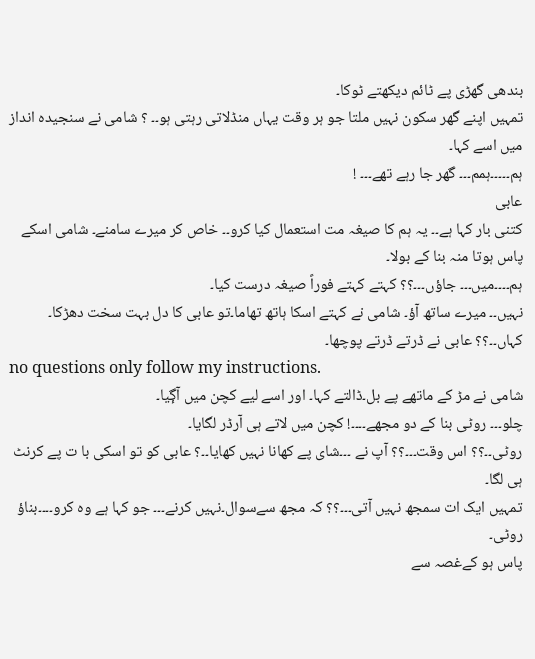بندھی گھڑی پے ٹائم دیکھتے ٹوکا۔
تمہیں اپنے گھر سکون نہیں ملتا جو ہر وقت یہاں منڈلاتی رہتی ہو۔۔ ؟ شامی نے سنجیدہ انداز میں اسے کہا۔
ہم۔۔۔۔۔ہمم۔۔۔ گھر جا رہے تھے۔۔۔ !
عابی
کتنی بار کہا ہے۔۔ یہ ہم کا صیغہ مت استعمال کیا کرو۔۔ خاص کر میرے سامنے۔ شامی اسکے پاس ہوتا منہ بنا کے بولا۔
ہم۔۔۔۔میں۔۔۔ جاؤں۔۔۔؟؟ کہتے کہتے فوراً صیغہ درست کیا۔
نہیں۔۔ میرے ساتھ آؤ۔ شامی نے کہتے اسکا ہاتھ تھاما۔تو عابی کا دل بہت سخت دھڑکا۔
کہاں۔۔؟؟ عابی نے ڈرتے ڈرتے پوچھا۔
no questions only follow my instructions.
شامی نے مڑ کے ماتھے پے بل۔ڈالتے کہا۔ اور اسے لیے کچن میں آگٕیا۔
چلو۔۔۔ روٹی بنا کے دو مجھے۔۔۔۔! کچن میں لاتے ہی آرڈر لگایا۔
روٹی۔۔؟؟ اس وقت۔۔۔؟؟ آپ نے ۔۔۔شای پے کھانا نہیں کھایا۔۔؟ عابی کو تو اسکی با ت پے کرنٹ ہی لگا۔
تمہیں ایک ات سمجھ نہیں آتی۔۔۔؟؟ کہ مجھ سےسوال۔نہیں کرنے۔۔۔ جو کہا ہے وہ کرو۔۔۔۔بناؤ روٹی۔
پاس ہو کےغصہ سے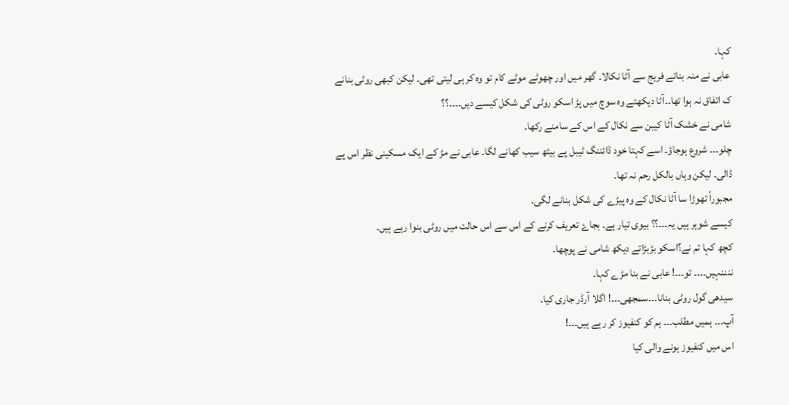کہا۔
عابی نے منہ بناتے فریج سے آٹا نکالا۔ گھر میں اور چھوٹے موٹے کام تو وہ کر ہی لیتی تھی۔ لیکن کبھی روٹی بنانے ک اتفاق نہ ہوا تھا۔۔آٹا دیکھتے وہ سوچ میں پڑ اسکو روٹی کی شکل کیسے دیں۔۔۔۔؟؟
شامی نے خشک آٹا کیبن سے نکال کے اس کے سامنے رکھا۔
چلو۔۔۔ شروع ہوجاؤ۔ اسے کہتا خود ڈائننگ ٹیبل پے بیٹھ سیب کھانے لگا۔ عابی نے مڑ کے ایک مسکینی نظر اس پے ڈالی۔ لیکن وہاں بالکل رحم نہ تھا۔
مجبوراً تھوڑا سا آٹا نکال کے وہ پیڑے کی شکل بنانے لگی۔
کیسے شوہر ہیں یہ۔۔۔؟؟ بیوی تیار ہے۔ بجاۓ تعریف کرنے کے اس سے اس حالت میں روٹی بنوا رہے ہیں۔
کچھ کہا تم نے؟اسکو بڑبڑاتے دیکھ شامی نے پوچھا۔
ننننہیں۔۔۔۔ تو۔۔۔! عابی نے بنا مڑے کہا۔
سیدھی گول روٹی بنانا۔۔۔سمجھی۔۔۔! اگلا آرڈر جاری کیا۔
آپ۔۔۔ ہمیں مطلب۔۔۔ ہم کو کنفیوز کر رہے ہیں۔۔۔!
اس میں کنفیوز ہونے والی کیا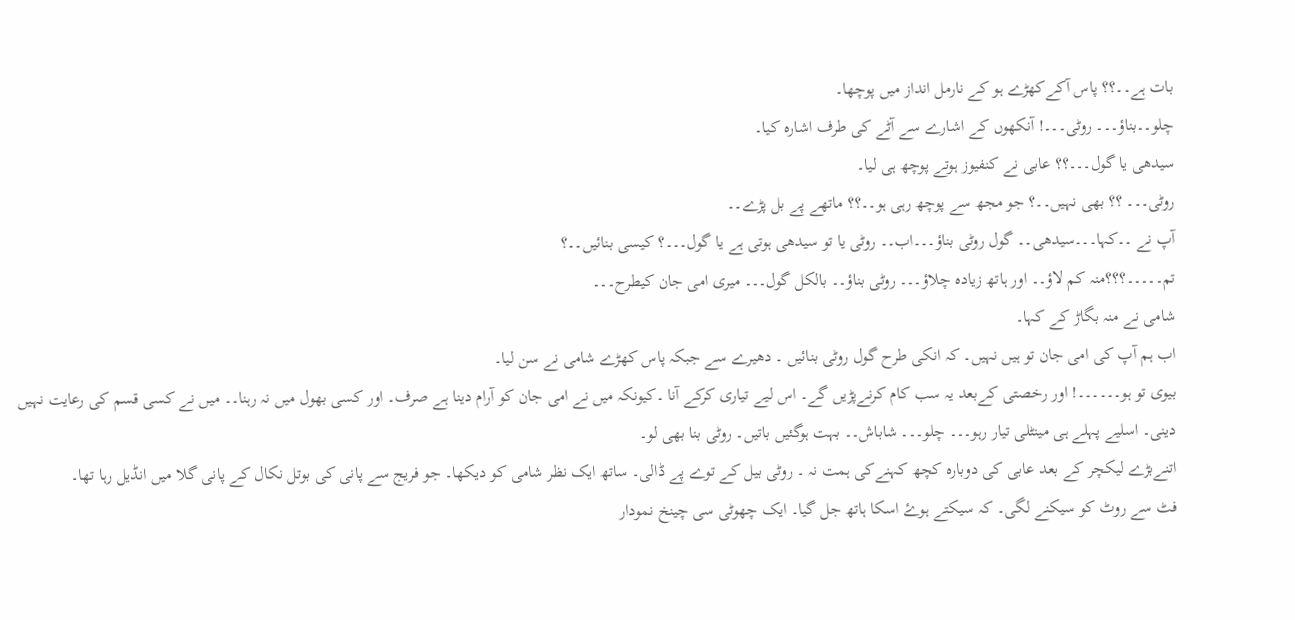بات ہے۔۔؟؟ پاس آکےکھڑے ہو کے نارمل انداز میں پوچھا۔
چلو۔۔بناؤ۔۔۔ روٹی۔۔۔! آنکھوں کے اشارے سے آٹے کی طرف اشارہ کیا۔
سیدھی یا گول۔۔۔؟؟ عابی نے کنفیوز ہوتے پوچھ ہی لیا۔
روٹی۔۔۔ ؟؟ بھی نہیں۔۔؟ جو مجھ سے پوچھ رہی ہو۔۔؟؟ ماتھے پے بل پڑے۔۔
آپ نے ۔۔کہا۔۔۔سیدھی۔۔ گول روٹی بناؤ۔۔۔اب۔۔ روٹی یا تو سیدھی ہوتی ہے یا گول۔۔۔؟ کیسی بنائیں۔۔؟
تم۔۔۔۔۔؟؟؟منہ کم لاؤ۔۔ اور ہاتھ زیادہ چلاؤ۔۔۔ روٹی بناؤ۔۔ بالکل گول۔۔۔ میری امی جان کیطرح۔۔۔
شامی نے منہ بگاڑ کے کہا۔
اب ہم آپ کی امی جان تو ہیں نہیں۔ کہ انکی طرح گول روٹی بنائیں ۔ دھیرے سے جبکہ پاس کھڑے شامی نے سن لیا۔
بیوی تو ہو۔۔۔۔۔۔! اور رخصتی کےبعد یہ سب کام کرنےپڑیں گے۔ اس لیے تیاری کرکے آنا ۔کیونکہ میں نے امی جان کو آرام دینا ہے صرف۔ اور کسی بھول میں نہ رہنا۔۔ میں نے کسی قسم کی رعایت نہیں دینی۔ اسلیے پہلے ہی مینٹلی تیار رہو۔۔۔ چلو۔۔۔ شاباش۔۔ بہت ہوگئیں باتیں۔ روٹی بنا بھی لو۔
اتنےبڑے لیکچر کے بعد عابی کی دوبارہ کچھ کہنےکی ہمت نہ ۔ روٹی بیل کے توے پے ڈالی۔ ساتھ ایک نظر شامی کو دیکھا۔ جو فریج سے پانی کی بوتل نکال کے پانی گلا میں انڈیل رہا تھا۔
فٹ سے روٹ کو سیکنے لگی۔ کہ سیکتے ہوۓ اسکا ہاتھ جل گیا۔ ایک چھوٹی سی چینخ نمودار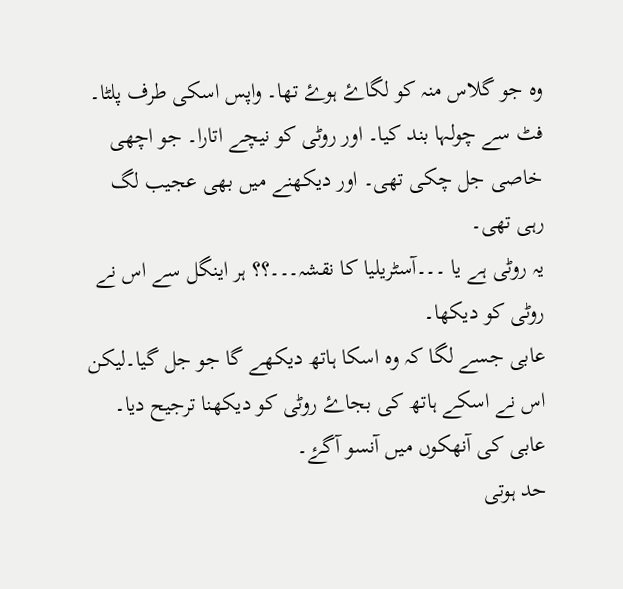وہ جو گلاس منہ کو لگاۓ ہوۓ تھا۔ واپس اسکی طرف پلٹا۔ فٹ سے چولہا بند کیا۔ اور روٹی کو نیچے اتارا۔ جو اچھی خاصی جل چکی تھی۔ اور دیکھنے میں بھی عجیب لگ رہی تھی۔
یہ روٹی ہے یا ۔۔۔آسٹریلیا کا نقشہ۔۔۔؟؟ ہر اینگل سے اس نے روٹی کو دیکھا۔
عابی جسے لگا کہ وہ اسکا ہاتھ دیکھے گا جو جل گیا۔لیکن اس نے اسکے ہاتھ کی بجاۓ روٹی کو دیکھنا ترجیح دیا۔ عابی کی آنھکوں میں آنسو آگۓ۔
حد ہوتی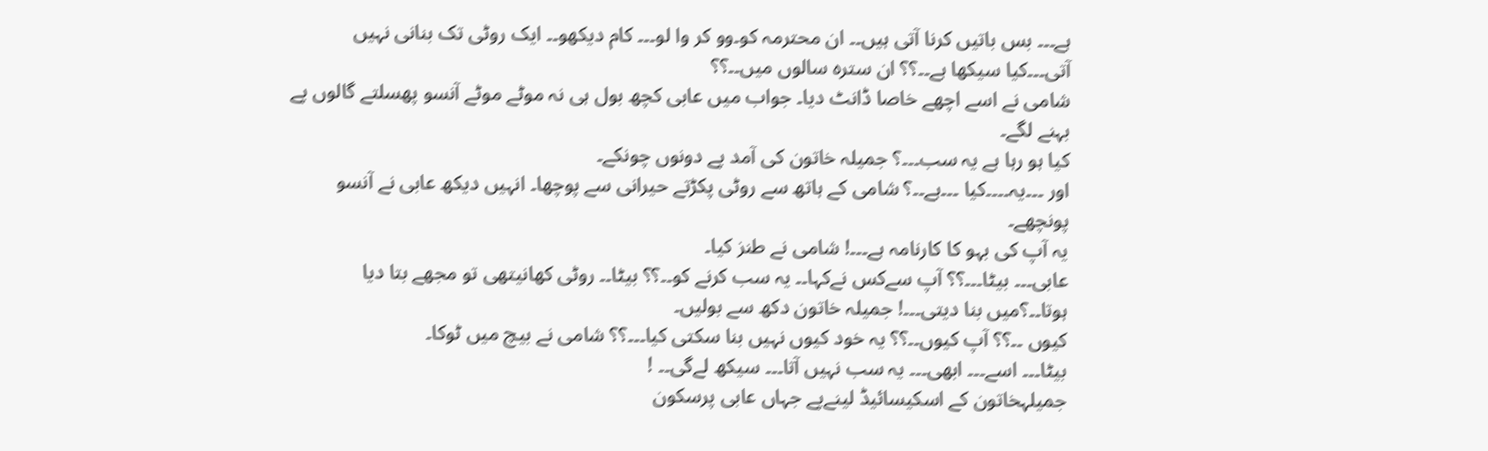ہے۔۔۔ بس باتیں کرنا آتی ہیں۔۔ ان محترمہ کو۔وو کر وا لو۔۔۔ کام دیکھو۔۔ ایک روٹی تک بنانی نہیں آتی۔۔۔کیا سیکھا ہے۔۔؟؟ ان سترہ سالوں میں۔۔؟؟
شامی نے اسے اچھے خاصا ڈانٹ دیا۔ جواب میں عابی کچھ بول ہی نہ موٹے موٹے آنسو پھسلتے گالوں پے بہنے لگے۔
کیا ہو رہا ہے یہ سب۔۔۔؟ جمیلہ خاتون کی آمد پے دونوں چونکے۔
اور ۔۔۔یہ۔۔۔۔کیا ۔۔۔ہے۔۔؟ شامی کے ہاتھ سے روٹی پکڑتے حیرانی سے پوچھا۔ انہیں دیکھ عابی نے آنسو پونچھے۔
یہ آپ کی بہو کا کارنامہ ہے۔۔۔! شامی نے طنز کیا۔
عابی۔۔۔ بیٹا۔۔۔؟؟ آپ سےکس نےکہا۔۔ یہ سب کرنے کو۔۔؟؟ بیٹا۔۔ روٹی کھانیتھی تو مجھے بتا دیا ہوتا۔۔؟میں بنا دیتی۔۔۔! جمیلہ خاتون دکھ سے بولیں۔
کیوں ۔۔؟؟ آپ کیوں۔۔؟؟ یہ خود کیوں نہیں بنا سکتی کیا۔۔۔؟؟ شامی نے بیچ میں ٹوکا۔
بیٹا۔۔۔ اسے۔۔۔ ابھی۔۔۔ یہ سب نہیں آتا۔۔۔ سیکھ لےگی۔۔ !
جمیلہخاتون کے اسکیسائیڈ لینےپے جہاں عابی پرسکون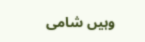وہیں شامی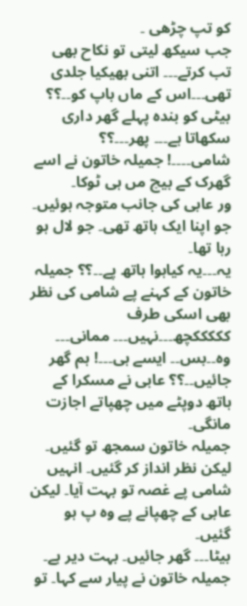کو تپ چڑھی ۔
جب سیکھ لیتی تو نکاح بھی تب کرتے۔۔۔ اتنی بھیکیا جلدی تھی۔۔۔اس کے ماں باپ کو۔۔؟؟ بیٹی کو بندہ پہلے گھر داری سکھاتا ہے۔۔۔ پھر۔۔۔؟؟
شامی۔۔۔۔! جمیلہ خاتون نے اسے گھرک کے بیچ مں ہی ٹوکا۔
ور عابی کی جانب متوجہ ہوئیں۔ جو اپنا ایک ہاتھ تھی۔ جو لال ہو رہا تھا۔
یہ۔۔۔یہ کیاہوا ہاتھ پے۔۔؟؟ جمیلہ خاتون کے کہنے پے شامی کی نظر بھی اسکی طرف
کککککچھ۔۔۔نہیں۔۔۔ ممانی۔۔۔ وہ۔۔بس۔۔ ایسے ہی۔۔۔! ہم گھر جائیں۔۔؟؟ عابی نے مسکرا کے ہاتھ دوپٹے میں چھپاتے اجازت مانگی۔
جمیلہ خاتون سمجھ تو گئیں۔ لیکن نظر انداز کر گئیں۔ انہیں شامی پے غصہ تو بہت آیا۔ لیکن عابی کے چھپانے پے وہ پ ہو گئیں۔
بیٹا۔۔۔ گھر جائیں۔ بہت دیر ہے۔ جمیلہ خاتون نے پیار سے کہا۔ تو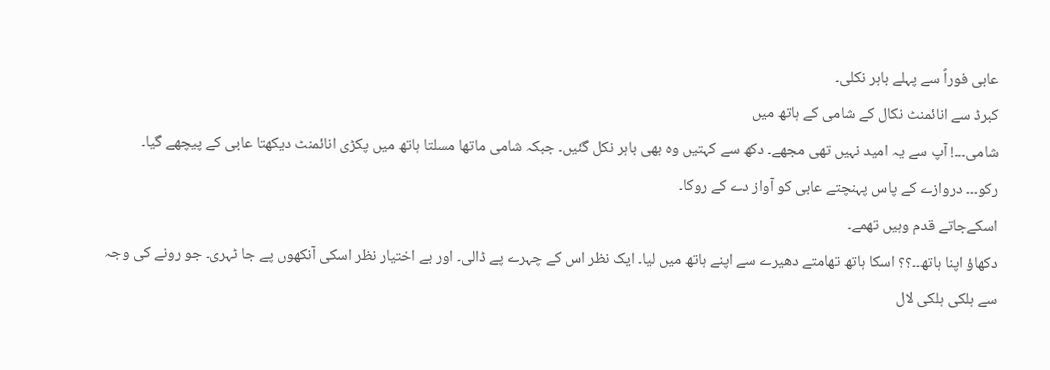عابی فوراً سے پہلے باہر نکلی۔
کبرڈ سے انائمنٹ نکال کے شامی کے ہاتھ میں
شامی۔۔۔! آپ سے یہ امید نہیں تھی مجھے۔ دکھ سے کہتیں وہ بھی باہر نکل گئیں۔ جبکہ شامی ماتھا مسلتا ہاتھ میں پکڑی انائمنٹ دیکھتا عابی کے پیچھے گیا۔
رکو۔۔۔ دروازے کے پاس پہنچتے عابی کو آواز دے کے روکا۔
اسکےجاتے قدم وہیں تھمے۔
دکھاؤ اپنا ہاتھ۔۔؟؟ اسکا ہاتھ تھامتے دھیرے سے اپنے ہاتھ میں لیا۔ ایک نظر اس کے چہرے پے ڈالی۔ اور بے اختیار نظر اسکی آنکھوں پے جا ٹہری۔ جو رونے کی وجہ سے ہلکی ہلکی لال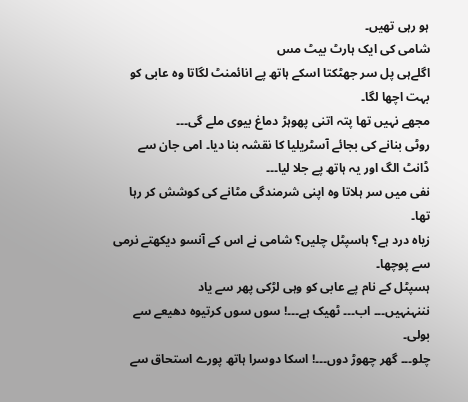ہو رہی تھیں۔
شامی کی ایک ہارٹ بیٹ مس
اگلےہی پل سر جھٹکتا اسکے ہاتھ پے انائمنٹ لگاتا وہ عابی کو بہت اچھا لگا۔
مجھے نہیں تھا پتہ اتنی پھوہڑ دماغ بیوی ملے گی۔۔۔
روٹی بنانے کی بجائے آسٹریلیا کا نقشہ بنا دیا۔ امی جان سے ڈانٹ الگ اور یہ ہاتھ پے جلا لیا۔۔۔
نفی میں سر ہلاتا وہ اپنی شرمندگی مٹانے کی کوشش کر رہا تھا۔
زیاہ درد ہے؟ ہاسپٹل چلیں؟ شامی نے اس کے آنسو دیکھتے نرمی سے پوچھا۔
ہسپٹل کے نام پے عابی کو وہی لڑکی پھر سے یاد
نننہنہیں۔۔۔ اب۔۔۔ ٹھیک ہے۔۔۔! سوں سوں کرتیوہ دھیعے سے بولی۔
چلو۔۔۔ گھر چھوڑ دوں۔۔۔! اسکا دوسرا ہاتھ پورے استحاق سے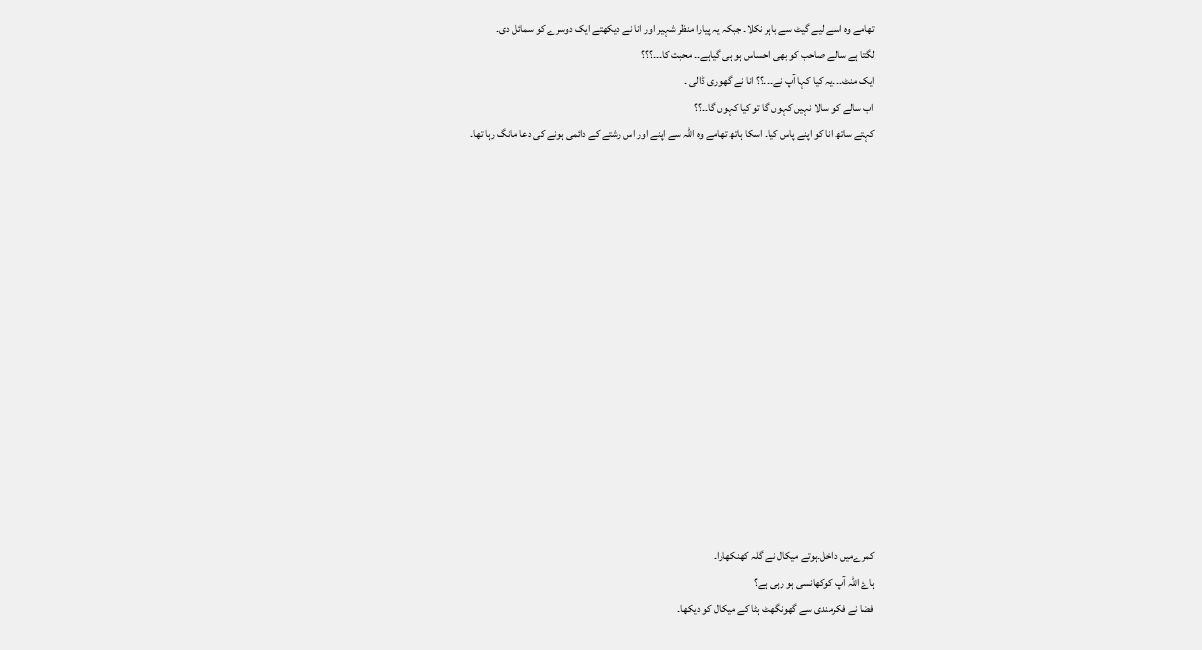تھامے وہ اسے لیے گیٹ سے باہر نکلا۔ جبکہ یہ پیارا منظر شہیر اور انا نے دیکھتے ایک دوسرے کو سمائل دی۔
لگتا ہے سالے صاحب کو بھی احساس ہو ہی گیاہے۔۔ محبت کا۔۔۔؟؟؟
ایک منٹ۔۔۔یہ کیا کہا آپ نے۔۔۔؟؟ انا نے گھوری ڈالی ۔
اب سالے کو سالا نہیں کہوں گا تو کیا کہوں گا۔۔؟؟
کہتے ساتھ انا کو اپنے پاس کیا۔ اسکا ہاتھ تھامے وہ اللہ سے اپنے اور اس رشتے کے دائمی ہونے کی دعا مانگ رہا تھا۔















کمرےمیں داخل۔ہوتے میکال نے گلہ کھنکھارا۔
ہاۓ اللہ آپ کوکھانسی ہو رہی ہے؟
فضا نے فکرمندی سے گھونگھٹ ہٹا کے میکال کو دیکھا۔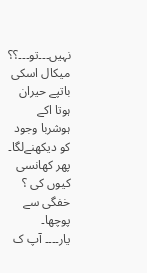نہیں۔۔۔تو۔۔۔؟؟ میکال اسکی باتپے حیران ہوتا اکے ہوشربا وجود کو دیکھنےلگا۔
پھر کھانسی کیوں کی ؟ خفگی سے پوچھا۔
یار۔۔۔۔ آپ ک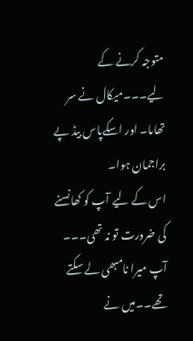متوجہ کرنے کے لیے۔۔۔میکال نے سر تھاما۔ اور اسکےپاس بیڈ پے براجمان ہوا۔
اس کے لیے آپ کو کھانسنے کی ضرورت تو نہ تھی۔۔۔ آپ میرا نامبھی لے سکتے تھے۔۔میں نے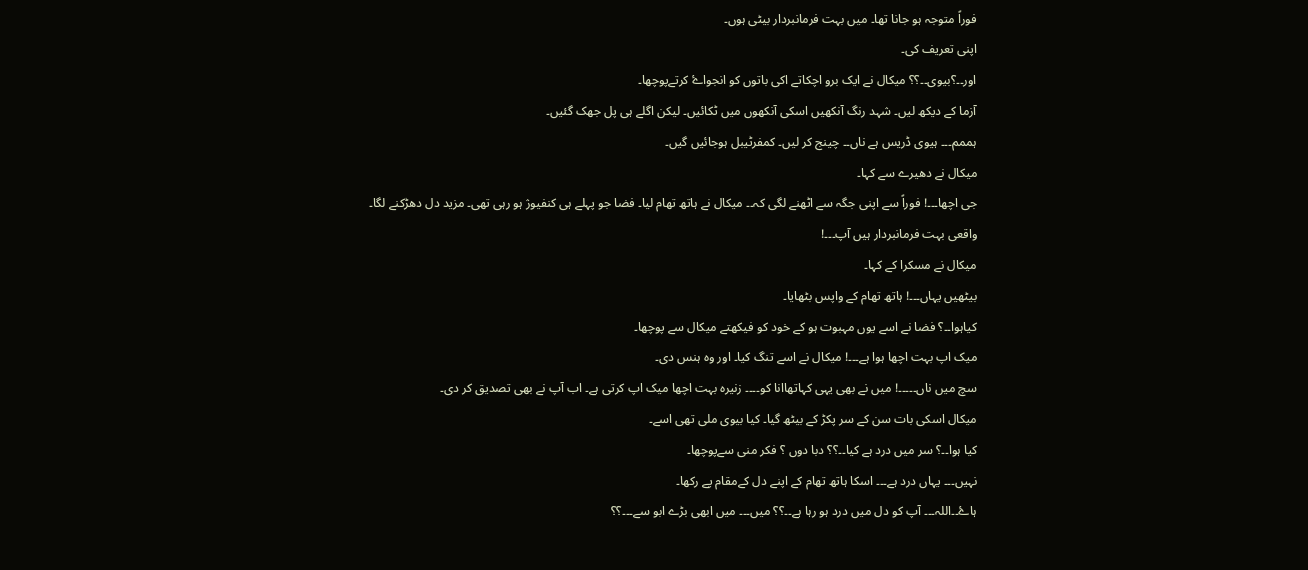فوراً متوجہ ہو جانا تھا۔ میں بہت فرمانبردار بیٹی ہوں۔
اپنی تعریف کی۔
اور۔۔؟بیوی۔۔؟؟ میکال نے ایک برو اچکاتے اکی باتوں کو انجواۓ کرتےپوچھا۔
آزما کے دیکھ لیں۔ شہد رنگ آنکھیں اسکی آنکھوں میں ٹکائیں۔ لیکن اگلے ہی پل جھک گئیں۔
ہممم۔۔۔ ہیوی ڈریس ہے ناں۔۔ چینج کر لیں۔ کمفرٹیبل ہوجائیں گیں۔
میکال نے دھیرے سے کہا۔
جی اچھا۔۔۔! فوراً سے اپنی جگہ سے اٹھنے لگی کہ۔۔ میکال نے ہاتھ تھام لیا۔ فضا جو پہلے ہی کنفیوژ ہو رہی تھی۔ مزید دل دھڑکنے لگا۔
واقعی بہت فرمانبردار ہیں آپ۔۔۔!
میکال نے مسکرا کے کہا۔
بیٹھیں یہاں۔۔۔! ہاتھ تھام کے واپس بٹھایا۔
کیاہوا۔۔؟ فضا نے اسے یوں مہبوت ہو کے خود کو فیکھتے میکال سے پوچھا۔
میک اپ بہت اچھا ہوا ہے۔۔۔! میکال نے اسے تنگ کیا۔ اور وہ ہنس دی۔
سچ میں ناں۔۔۔۔۔! میں نے بھی یہی کہاتھاانا کو۔۔۔۔ زنیرہ بہت اچھا میک اپ کرتی ہے۔ اب آپ نے بھی تصدیق کر دی۔
میکال اسکی بات سن کے سر پکڑ کے بیٹھ گیا۔ کیا بیوی ملی تھی اسے۔
کیا ہوا۔۔؟ سر میں درد ہے کیا۔۔؟؟ دبا دوں ؟ فکر منی سےپوچھا۔
نہیں۔۔۔ یہاں درد ہے۔۔۔ اسکا ہاتھ تھام کے اپنے دل کےمقام پے رکھا۔
ہاۓ۔۔اللہ۔۔۔ آپ کو دل میں درد ہو رہا ہے۔۔؟؟ میں۔۔۔ میں ابھی بڑے ابو سے۔۔۔؟؟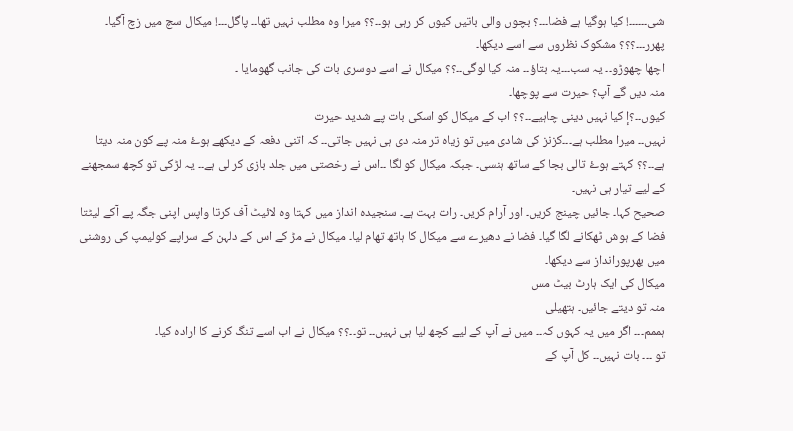شی۔۔۔۔۔۔! کیا ہوگیا ہے فضا۔۔۔؟ بچوں والی باتیں کیوں کر رہی ہو۔۔؟؟ میرا وہ مطلب نہیں تھا۔۔ پاگل۔۔۔! میکال سچ میں زچ آگیا۔
پھرر۔۔۔؟؟؟ مشکوک نظروں سے اسے دیکھا۔
اچھا چھوڑو۔۔ یہ سب۔۔۔یہ بتاؤ۔۔ منہ کیا لوگی۔۔؟؟ میکال نے اسے دوسری بات کی جانب گھومایا ۔
منہ دیں گے آپ؟ حیرت سے پوچھا۔
کیوں۔۔؟إ کیا نہیں دینی چاہیے۔۔؟؟ اب کے میکال کو اسکی بات پے شدید حیرت
نہیں۔۔ میرا مطلب ہے۔۔۔کزنز کی شادی میں تو زیاہ تر منہ دی ہی نہیں جاتی۔۔ کہ اتنی دفعہ کے دیکھے ہوۓ منہ پے کون منہ دیتا ہے۔۔؟؟ کہتے ہوۓ تالی بجا کے ساتھ ہنسی۔ جبکہ میکال کو لگا ۔۔اس نے رخصتی میں جلد بازی کر لی ہے۔۔ یہ لڑکی تو کچھ سمجھنے کے لیے تیار ہی نہیں۔
صحیح کہا۔ جائیں چینج کریں۔ اور آرام کریں۔ رات بہت ہے۔ سنجیدہ انداز میں کہتا وہ لائیٹ آف کرتا واپس اپنی جگہ پے آکے لیٹتا فضا کے ہوش ٹھکانے لگا گیا۔ فضا نے دھیرے سے میکال کا ہاتھ تھام لیا۔ میکال نے مڑ کے اس کے دلہن کے سراپے کولیمپ کی روشنی میں بھرپورانداز سے دیکھا۔
میکال کی ایک ہارٹ بیٹ مس
منہ تو دیتے جائیں۔ ہتھیلی
ہممم۔۔۔ اگر میں یہ کہوں کہ۔۔ میں نے آپ کے لیے کچھ لیا ہی نہیں۔۔ تو۔۔؟؟ میکال نے اب اسے تنگ کرنے کا ارادہ کیا۔
تو ۔۔۔ بات نہیں۔۔ کل آپ کے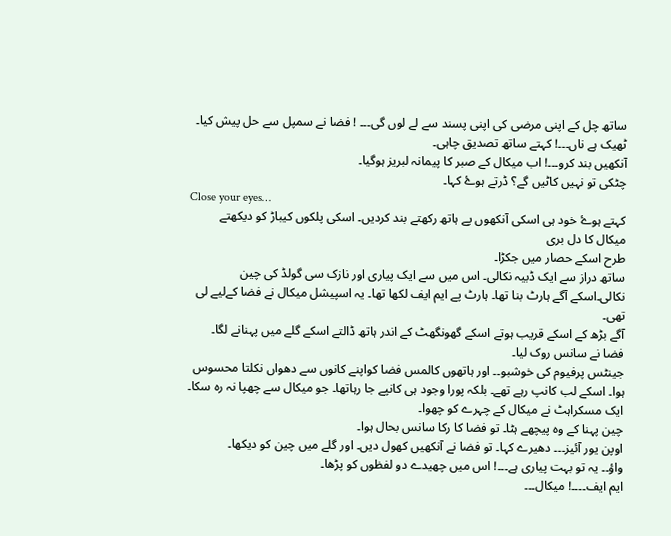ساتھ چل کے اپنی مرضی کی اپنی پسند سے لے لوں گی۔۔۔ ! فضا نے سمپل سے حل پیش کیا۔
ٹھیک ہے ناں۔۔۔! کہتے ساتھ تصدیق چاہی۔
آنکھیں بند کرو۔۔۔! اب میکال کے صبر کا پیمانہ لبریز ہوگیا۔
چٹکی تو نہیں کاٹیں گے؟ ڈرتے ہوۓ کہا۔
Close your eyes…
کہتے ہوۓ خود ہی اسکی آنکھوں پے ہاتھ رکھتے بند کردیں۔ اسکی پلکوں کیباڑ کو دیکھتے میکال کا دل بری
طرح اسکے حصار میں جکڑا۔
ساتھ دراز سے ایک ڈبیہ نکالی۔ اس میں سے ایک پیاری اور نازک سی گولڈ کی چین نکالی۔اسکے آگے ہارٹ بنا تھا۔ ہارٹ پے ایم ایف لکھا تھا۔ یہ اسپیشل میکال نے فضا کےلیے لی تھی۔
آگے بڑھ کے اسکے قریب ہوتے اسکے گھونگھٹ کے اندر ہاتھ ڈالتے اسکے گلے میں پہنانے لگا۔
فضا نے سانس روک لیا۔
جینٹس پرفیوم کی خوشبو۔۔ اور ہاتھوں کالمس فضا کواپنے کانوں سے دھواں نکلتا محسوس ہوا۔ اسکے لب کانپ رہے تھے۔ بلکہ پورا وجود ہی کانپے جا رہاتھا۔ جو میکال سے چھپا نہ رہ سکا۔ ایک مسکراہٹ نے میکال کے چہرے کو چھوا۔
چین پہنا کے وہ پیچھے ہٹا۔ تو فضا کا رکا سانس بحال ہوا۔
اوپن یور آئیز۔۔۔ دھیرے کہا۔ تو فضا نے آنکھیں کھول دیں۔ اور گلے میں چین کو دیکھا۔
واؤ۔۔ یہ تو بہت پیاری ہے۔۔۔! اس میں چھیدے دو لفظوں کو پڑھا۔
ایم ایف۔۔۔۔! میکال۔۔۔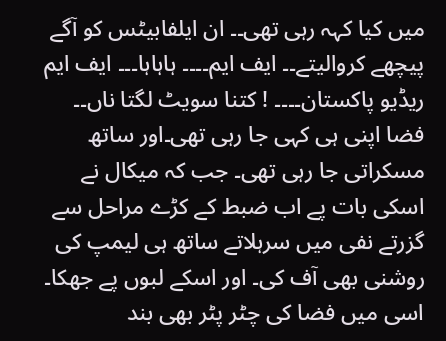میں کیا کہہ رہی تھی۔۔ ان ایلفابیٹس کو آگے پیچھے کروالیتے۔۔ ایف ایم۔۔۔۔ ہاہاہا۔۔۔ ایف ایم ریڈیو پاکستان۔۔۔۔ ! کتنا سویٹ لگتا ناں۔۔
فضا اپنی ہی کہی جا رہی تھی۔اور ساتھ مسکراتی جا رہی تھی۔ جب کہ میکال نے اسکی بات پے اب ضبط کے کڑے مراحل سے گزرتے نفی میں سرہلاتے ساتھ ہی لیمپ کی روشنی بھی آف کی۔ اور اسکے لبوں پے جھکا۔ اسی میں فضا کی چٹر پٹر بھی بند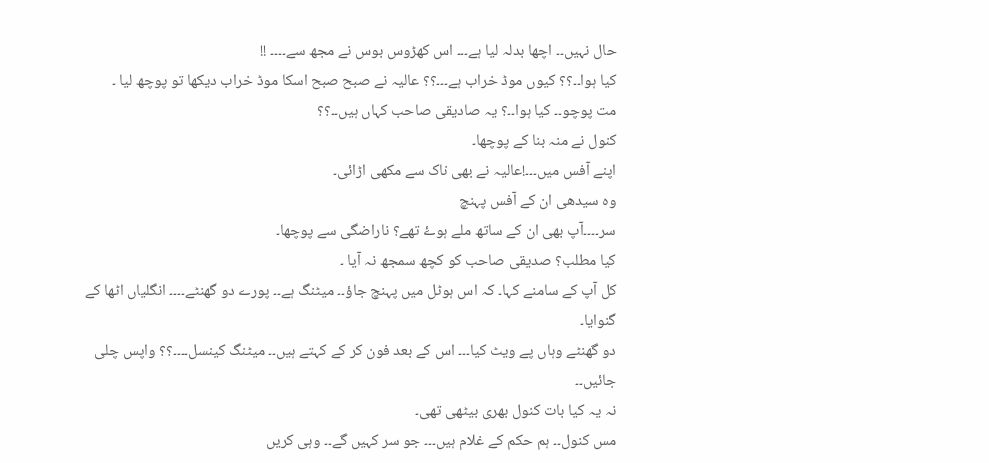حال نہیں۔۔ اچھا بدلہ لیا ہے۔۔۔ اس کھڑوس بوس نے مجھ سے۔۔۔۔ !!
کیا ہوا۔۔؟؟ کیوں موڈ خراب ہے۔۔۔؟؟ عالیہ نے صبح صبح اسکا موڈ خراب دیکھا تو پوچھ لیا ۔
مت پوچو۔۔ کیا ہوا۔۔؟ یہ صادیقی صاحب کہاں ہیں۔۔؟؟
کنول نے منہ بنا کے پوچھا۔
اپنے آفس میں۔۔۔!عالیہ نے بھی ناک سے مکھی اڑائی۔
وہ سیدھی ان کے آفس پہنچ
سر۔۔۔۔آپ بھی ان کے ساتھ ملے ہوۓ تھے؟ ناراضگی سے پوچھا۔
کیا مطلب؟ صدیقی صاحب کو کچھ سمجھ نہ آیا ۔
کل آپ کے سامنے کہا۔ کہ اس ہوٹل میں پہنچ جاؤ۔۔ میٹنگ ہے۔۔ پورے دو گھنٹے۔۔۔۔ انگلیاں اٹھا کے گنوایا۔
دو گھنٹے وہاں پے ویٹ کیا۔۔۔ اس کے بعد فون کر کے کہتے ہیں۔۔ میٹنگ کینسل۔۔۔۔؟؟ واپس چلی جائیں۔۔
نہ یہ کیا بات کنول بھری بیٹھی تھی۔
مس کنول۔۔ ہم حکم کے غلام ہیں۔۔۔ جو سر کہیں گے۔۔ وہی کریں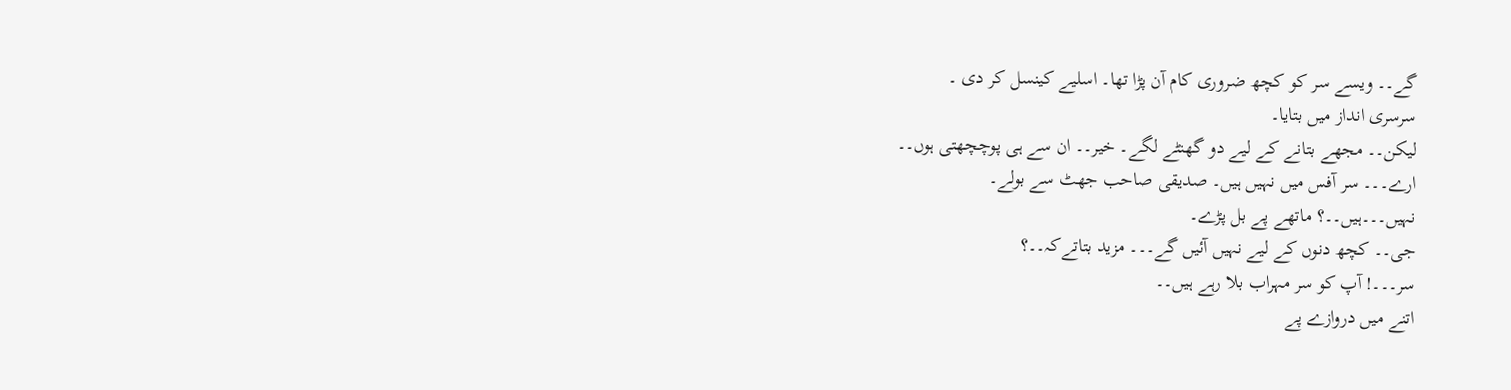گے۔۔ ویسے سر کو کچھ ضروری کام آن پڑا تھا۔ اسلیے کینسل کر دی ۔
سرسری انداز میں بتایا۔
لیکن۔۔ مجھے بتانے کے لیے دو گھنٹے لگے۔ خیر۔۔ ان سے ہی پوچچھتی ہوں۔۔
ارے۔۔۔ سر آفس میں نہیں ہیں۔ صدیقی صاحب جھٹ سے بولے۔
نہیں۔۔۔ہیں۔۔؟ ماتھے پے بل پڑے۔
جی۔۔ کچھ دنوں کے لیے نہیں آئیں گے۔۔۔ مزید بتاتےکہ۔۔؟
سر۔۔۔! آپ کو سر مہراب بلا رہے ہیں۔۔
اتنے میں دروازے پے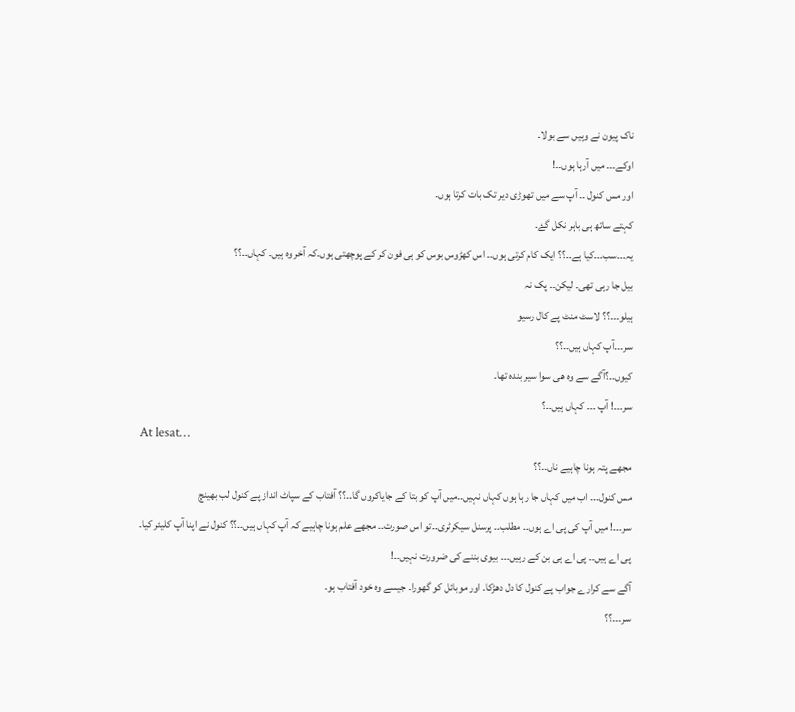ناک پیون نے وہیں سے بولا۔
اوکے۔۔۔ میں آرہا ہوں۔۔!
اور مس کنول ۔۔ آپ سے میں تھوڑی دیر تک بات کرتا ہوں۔
کہتے ساتھ ہی باہر نکل گۓ۔
یہ۔۔۔سب۔۔۔کیا ہے۔۔؟؟ ایک کام کرتی ہوں۔۔ اس کھڑوس بوس کو ہی فون کر کے پوچھتی ہوں۔کہ آخر وہ ہیں۔ کہاں۔۔؟؟
بیل جا رہی تھی۔ لیکن۔۔ پک نہ
ہیلو۔۔۔؟؟ لاسٹ منٹ پے کال رسیو
سر۔۔۔آپ کہاں ہیں۔۔؟؟
کیوں۔۔؟آگے سے وہ ھی سوا سیر بندہ تھا۔
سر۔۔۔! آپ ۔۔۔ کہاں ہیں۔۔؟
At lesat…
مجھے پتہ ہونا چاہیے ناں۔۔؟؟
مس کنول۔۔۔ اب میں کہاں جا رہا ہوں کہاں نہیں۔۔میں آپ کو بتا کے جایاکروں گا۔۔؟؟ آفتاب کے سپاٹ انداز پے کنول لب بھینچ
سر۔۔۔! میں آپ کی پی اے ہوں۔۔ مطلب۔۔ پرسنل سیکرٹری۔۔تو اس صورت۔۔ مجھے علم ہونا چاہیے کہ آپ کہاں ہیں۔۔؟؟ کنول نے اپنا آپ کلیئر کیا۔
پی اے ہیں۔۔ پی اے ہی بن کے رہیں۔۔۔ بیوی بننے کی ضرورت نہیں۔۔!
آگے سے کرارے جواب پے کنول کا دل دھڑکا۔ اور موبائل کو گھورا۔ جیسے وہ خود آفتاب ہو۔
سر۔۔۔؟؟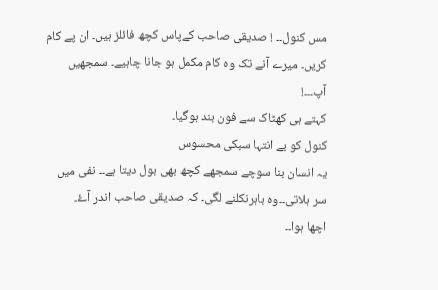مس کنول۔۔ ! صدیقی صاحب کےپاس کچھ فائلز ہیں۔ ان پے کام کریں۔ میرے آنے تک وہ کام مکمل ہو جانا چاہیے۔ سمجھیں آپ۔۔۔!
کہتے ہی کھٹاک سے فون بند ہوگیا۔
کنول کو بے انتہا سبکی محسوس
یہ انسان بنا سوچے سمجھے کچھ بھی بول دیتا ہے۔۔ نفی میں سر ہلاتی۔۔وہ باہرنکلنے لگی۔ کہ صدیقی صاحب اندر آۓ۔
اچھا ہوا۔۔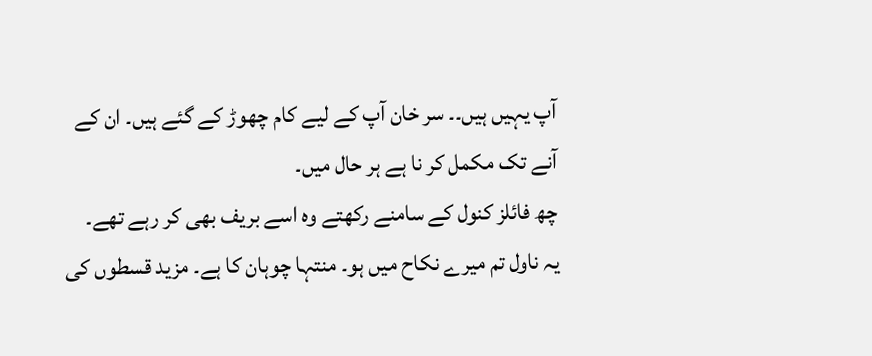آپ یہیں ہیں۔۔ سر خان آپ کے لیے کام چھوڑ کے گئے ہیں۔ ان کے آنے تک مکمل کر نا ہے ہر حال میں۔
چھ فائلز کنول کے سامنے رکھتے وہ اسے بریف بھی کر رہے تھے۔
یہ ناول تم میرے نکاح میں ہو۔ منتہا چوہان کا ہے۔ مزید قسطوں کی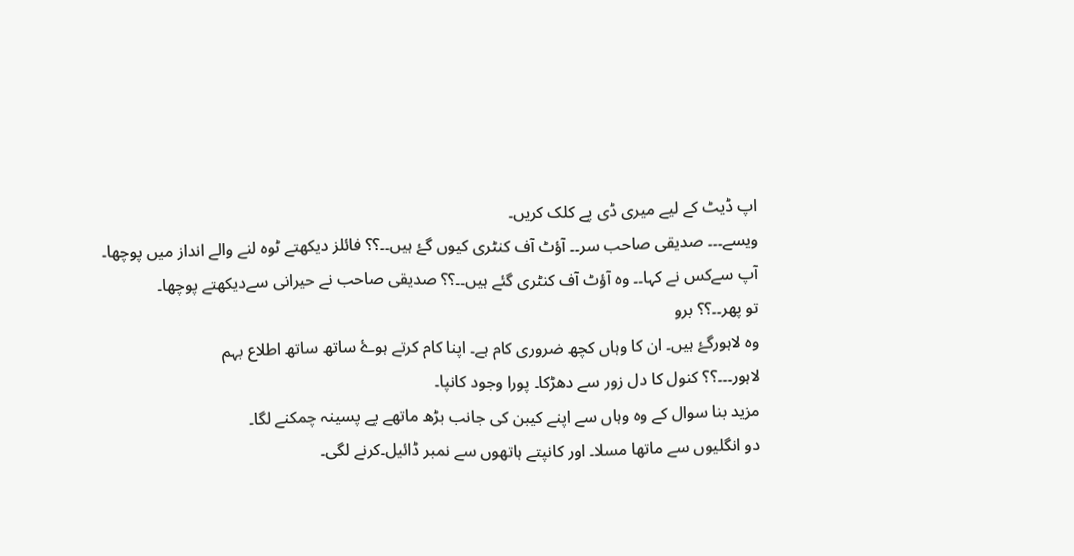اپ ڈیٹ کے لیے میری ڈی پے کلک کریں۔
ویسے۔۔۔ صدیقی صاحب سر۔۔ آؤٹ آف کنٹری کیوں گۓ ہیں۔۔؟؟ فائلز دیکھتے ٹوہ لنے والے انداز میں پوچھا۔
آپ سےکس نے کہا۔۔ وہ آؤٹ آف کنٹری گئے ہیں۔۔؟؟ صدیقی صاحب نے حیرانی سےدیکھتے پوچھا۔
تو پھر۔۔؟؟ برو
وہ لاہورگۓ ہیں۔ ان کا وہاں کچھ ضروری کام ہے۔ اپنا کام کرتے ہوۓ ساتھ ساتھ اطلاع بہم
لاہور۔۔۔؟؟ کنول کا دل زور سے دھڑکا۔ پورا وجود کانپا۔
مزید بنا سوال کے وہ وہاں سے اپنے کیبن کی جانب بڑھ ماتھے پے پسینہ چمکنے لگا۔
دو انگلیوں سے ماتھا مسلا۔ اور کانپتے ہاتھوں سے نمبر ڈائیل۔کرنے لگی۔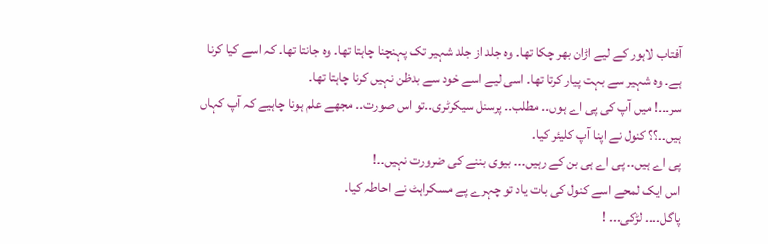آفتاب لاہور کے لیے اڑان بھر چکا تھا۔ وہ جلد از جلد شہیر تک پہنچنا چاہتا تھا۔ وہ جانتا تھا۔ کہ اسے کیا کرنا ہے۔ وہ شہیر سے بہت پیار کرتا تھا۔ اسی لیے اسے خود سے بدظن نہیں کرنا چاہتا تھا۔
سر۔۔۔! میں آپ کی پی اے ہوں۔۔ مطلب۔۔ پرسنل سیکرٹری۔۔تو اس صورت۔۔ مجھے علم ہونا چاہیے کہ آپ کہاں ہیں۔۔؟؟ کنول نے اپنا آپ کلیئر کیا۔
پی اے ہیں۔۔ پی اے ہی بن کے رہیں۔۔۔ بیوی بننے کی ضرورت نہیں۔۔!
اس ایک لمحے اسے کنول کی بات یاد تو چہرے پے مسکراہٹ نے احاطہ کیا۔
پاگل۔۔۔۔ لڑکی۔۔۔ !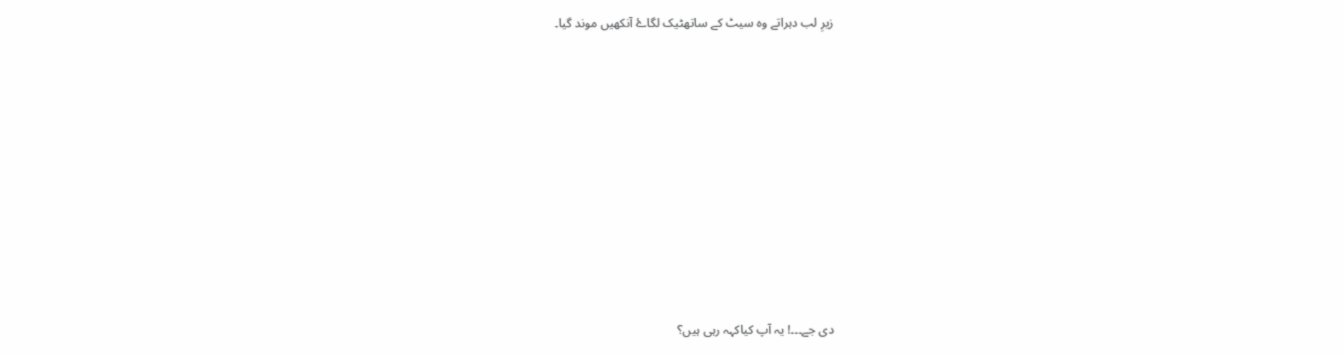زیرِ لب دہراتے وہ سیٹ کے ساتھٹیک لگاۓ آنکھیں موند گیا۔















دی جے۔۔۔! یہ آپ کیاکہہ رہی ہیں؟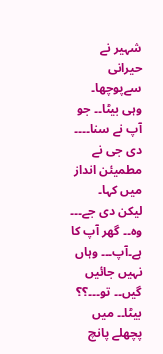شہیر نے حیرانی سےپوچھا۔
وہی بیٹا۔۔ جو آپ نے سنا۔۔۔۔
دی جی نے مطمیئن انداز میں کہا۔
لیکن دی جے۔۔۔ وہ۔۔ گھر آپ کا ہے۔آپ۔۔۔ وہاں نہیں جائیں گیں۔۔ تو۔۔۔؟؟
بیٹا۔۔ میں پچھلے پانچ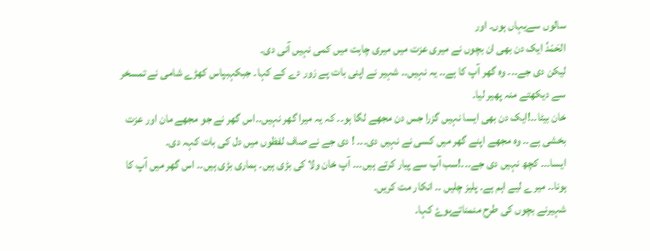سالوں سےیہاں ہوں۔ اور
الحَمْدُ ایک دن بھی ان بچوں نے میری عزت میں میری چاہت میں کمی نہیں آنی دی۔
لیکن دی جے۔۔۔ وہ گھر آپ کا ہے۔۔ یہ نہیں۔۔ شہیر نے اپنی بات پے زور دے کے کہا۔ جبکہبپاس کھڑے شامی نے تمسخر سے دیکھتے منہ پھیر لیا۔
خان بیٹا۔۔!ایک دن بھی ایسا نہیں گزرا جس دن مجھے لگا ہو۔۔ کہ یہ میرا گھر نہیں۔۔اس گھر نے جو مجھے مان اور عزت بخشی ہے۔۔ وہ مجھے اپنے گھر میں کسی نے نہیں دی۔۔۔ ! دی جے نے صاف لفظوں میں دل کی بات کہہ دی۔
ایسا۔۔۔ کچھ نہیں دی جے۔۔۔!سب آپ سے پیار کرتے ہیں۔۔۔ آپ خان ولا کی بڑی ہیں۔ ہماری بڑی ہیں۔۔ اس گھر میں آپ کا ہونا۔۔ میرے لیے اہم ہے۔ پلیز چلیں ۔۔ انکار مت کریں۔
شہیرنے بچوں کی طرح منمناتےہوۓ کہا۔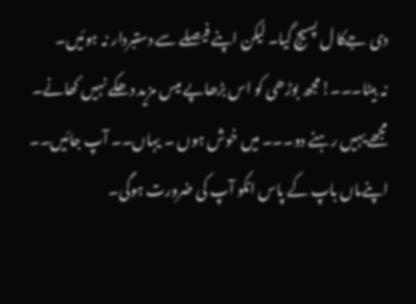دی جےکا ل پسیج گیا۔ لیکن اپنے فیصلے سے دستبردار نہ ہوئیں۔
نہ بیٹا۔۔۔!مجھ بوڑھی کو اس بڑھاپے میس مزید دھکے نہیں کھانے۔ مجھے یہیں رہنے دو۔۔۔ میں خوش ہوں ۔ یہاں۔۔ آپ جائیں۔۔ اپنےماں باپ کے پاس انکو آپ کی ضرورت ہوگی۔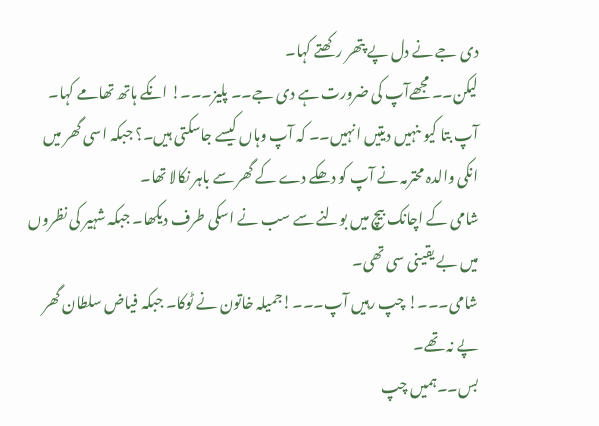دی جے نے دل پے پتھر رکھتے کہا۔
لیکن۔۔ مجھےآپ کی ضرورت ہے دی جے۔۔ پلیز۔۔۔! انکے ہاتھ تھامے کہا۔
آپ بتا کیو ںنہیں دیتیں انہیں۔۔ کہ آپ وہاں کیسے جاسکتی ہیں۔؟ جبکہ اسی گھر میں انکی والدہ محترمہ نے آپ کو دھکے دے کے گھر سے باہر نکالا تھا۔
شامی کے اچانک بیچ میں بولنے سے سب نے اسکی طرف دیکھا۔ جبکہ شہیر کی نظروں میں بے یقینی سی تھی۔
شامی۔۔۔! چپ رہیں آپ۔۔۔!جمیلہ خاتون نے ٹوکا۔ جبکہ فیاض سلطان گھر پے نہ تھے۔
بس۔۔ہمیں چپ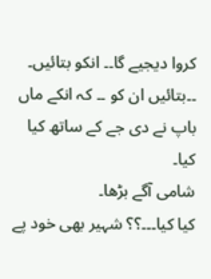کروا دیجیے گا۔۔ انکو بتائیں۔ ۔۔بتائیں ان کو ۔۔ کہ انکے ماں باپ نے دی جے کے ساتھ کیا کیا۔
شامی آگے بڑھا۔
کیا کیا۔۔۔؟؟ شہیر بھی خود پے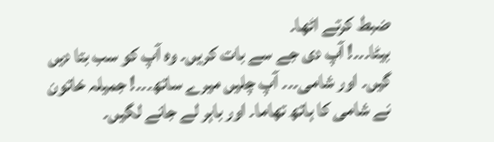ضبط کرتے اٹھا۔
بیٹا۔۔۔! آپ دی جے سے بات کریں۔ وہ آپ کو سب بتا دیں گیں۔ اور شامی۔۔۔ آپ چلیں میرے ساتھ۔۔۔! جمیلہ خاتون نے شامی کا ہاتھ تھاما۔ اور باہر لے جانے لگیں۔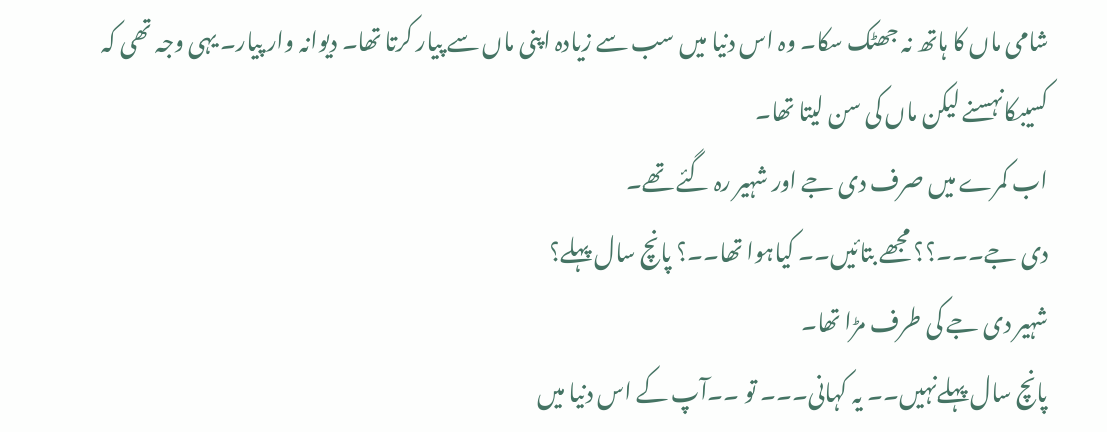شامی ماں کا ہاتھ نہ جھٹک سکا۔ وہ اس دنیا میں سب سے زیادہ اپنی ماں سے پیار کرتا تھا۔ دیوانہ وار پیار۔ یہی وجہ تھی کہ کسیبکانہسنے لیکن ماں کی سن لیتا تھا۔
اب کمرے میں صرف دی جے اور شہیر رہ گئے تھے۔
دی جے۔۔۔؟؟ مجھے بتائیں۔۔ کیاہوا تھا۔۔؟ پانچ سال پہلے؟
شہیر دی جے کی طرف مڑا تھا۔
پانچ سال پہلےنہیں۔۔ یہ کہانی۔۔۔ تو ۔۔آپ کے اس دنیا میں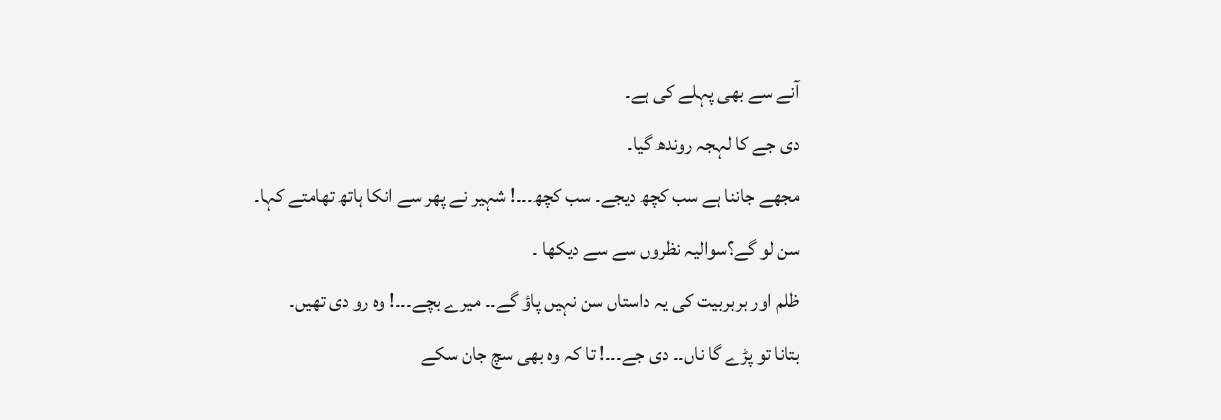آنے سے بھی پہلے کی ہے۔
دی جے کا لہجہ روندھ گیا۔
مجھے جاننا ہے سب کچھ دیجے۔ سب کچھ۔۔۔! شہیر نے پھر سے انکا ہاتھ تھامتے کہا۔
سن لو گے؟سوالیہ نظروں سے سے دیکھا ۔
ظلم اور بربربیت کی یہ داستاں سن نہیں پاؤ گے۔۔ میرے بچے۔۔۔! وہ رو دی تھیں۔
بتانا تو پڑے گا ناں۔۔ دی جے۔۔۔! تا کہ وہ بھی سچ جان سکے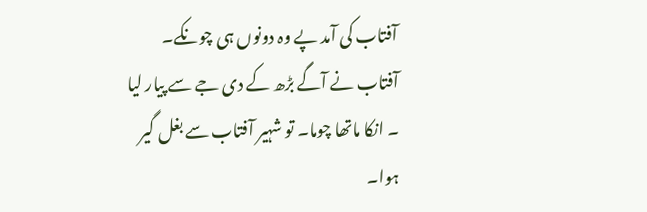آفتاب کی آمد پے وہ دونوں ہی چونکے۔
آفتاب نے آگے بڑھ کے دی جے سے پیار لیا ۔ انکا ماتھا چوما۔ تو شہیر آفتاب سے بغل گیر ہوا۔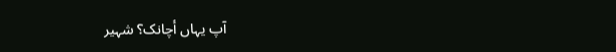آپ یہاں أچانک؟ شہیر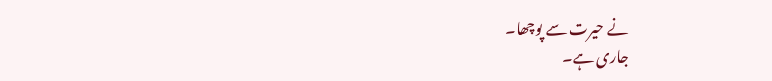نے حیرت سے پوچھا۔
جاری ہے۔